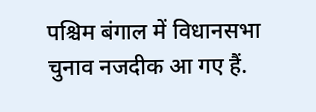पश्चिम बंगाल में विधानसभा चुनाव नजदीक आ गए हैं.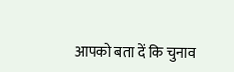आपको बता दें कि चुनाव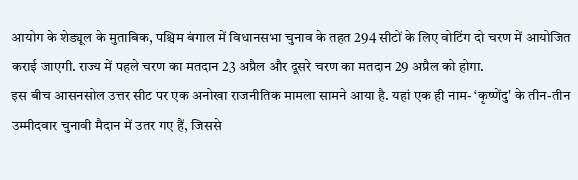आयोग के शेड्यूल के मुताबिक, पश्चिम बंगाल में विधानसभा चुनाव के तहत 294 सीटों के लिए वोटिंग दो चरण में आयोजित कराई जाएगी. राज्य में पहले चरण का मतदान 23 अप्रैल और दूसरे चरण का मतदान 29 अप्रैल को होगा.
इस बीच आसनसोल उत्तर सीट पर एक अनोखा राजनीतिक मामला सामने आया है. यहां एक ही नाम- ‘कृष्णेंदु' के तीन-तीन उम्मीदवार चुनावी मैदान में उतर गए हैं, जिससे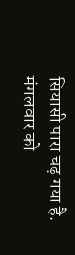सियासी पारा चढ़ गया है. मंगलवार को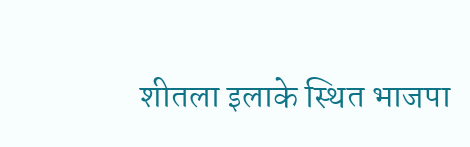शीतला इलाके स्थित भाजपा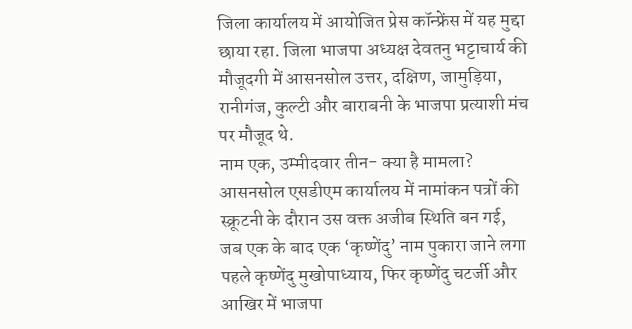जिला कार्यालय में आयोजित प्रेस कॉन्फ्रेंस में यह मुद्दा छाया रहा. जिला भाजपा अध्यक्ष देवतनु भट्टाचार्य की मौजूदगी में आसनसोल उत्तर, दक्षिण, जामुड़िया, रानीगंज, कुल्टी और बाराबनी के भाजपा प्रत्याशी मंच पर मौजूद थे.
नाम एक, उम्मीदवार तीन- क्या है मामला?
आसनसोल एसडीएम कार्यालय में नामांकन पत्रों की स्क्रूटनी के दौरान उस वक्त अजीब स्थिति बन गई, जब एक के बाद एक ‘कृष्णेंदु’ नाम पुकारा जाने लगा पहले कृष्णेंदु मुखोपाध्याय, फिर कृष्णेंदु चटर्जी और आखिर में भाजपा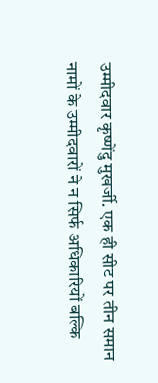उम्मीदवार कृष्णेंदु मुखर्जी. एक ही सीट पर तीन समान नामों के उम्मीदवारों ने न सिर्फ अधिकारियों बल्कि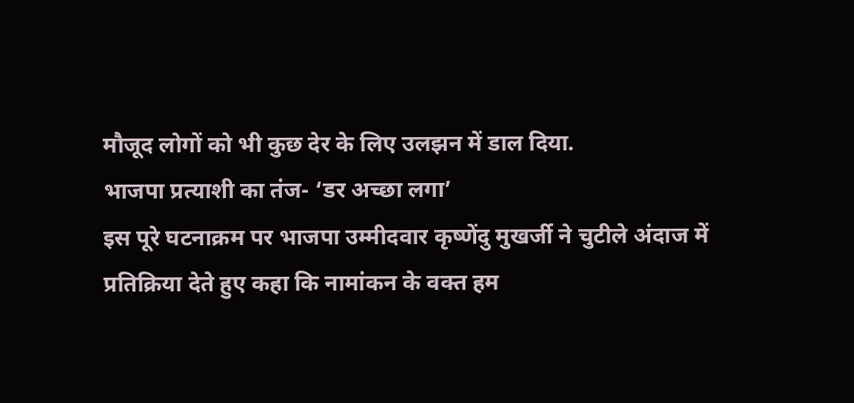मौजूद लोगों को भी कुछ देर के लिए उलझन में डाल दिया.
भाजपा प्रत्याशी का तंज- ‘डर अच्छा लगा’
इस पूरे घटनाक्रम पर भाजपा उम्मीदवार कृष्णेंदु मुखर्जी ने चुटीले अंदाज में प्रतिक्रिया देते हुए कहा कि नामांकन के वक्त हम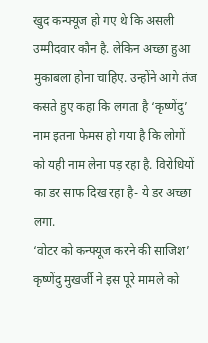खुद कन्फ्यूज हो गए थे कि असली उम्मीदवार कौन है. लेकिन अच्छा हुआ मुकाबला होना चाहिए. उन्होंने आगे तंज कसते हुए कहा कि लगता है ‘कृष्णेंदु’ नाम इतना फेमस हो गया है कि लोगों को यही नाम लेना पड़ रहा है. विरोधियों का डर साफ दिख रहा है- ये डर अच्छा लगा.
‘वोटर को कन्फ्यूज करने की साजिश’
कृष्णेंदु मुखर्जी ने इस पूरे मामले को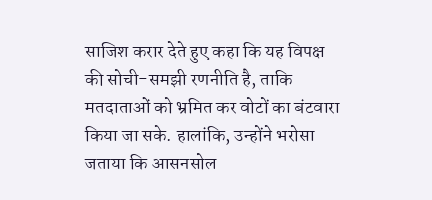साजिश करार देते हुए कहा कि यह विपक्ष की सोची-समझी रणनीति है, ताकि मतदाताओं को भ्रमित कर वोटों का बंटवारा किया जा सके. हालांकि, उन्होंने भरोसा जताया कि आसनसोल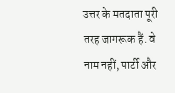उत्तर के मतदाता पूरी तरह जागरूक हैं. वे नाम नहीं, पार्टी और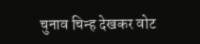चुनाव चिन्ह देखकर वोट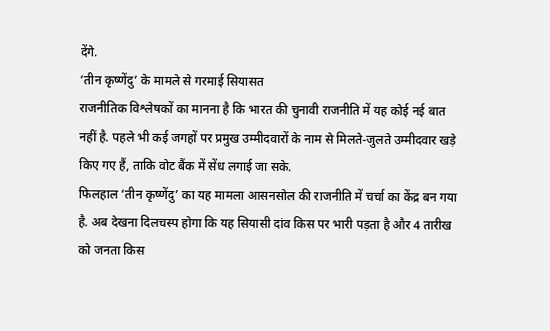देंगे.
‘तीन कृष्णेंदु’ के मामले से गरमाई सियासत
राजनीतिक विश्लेषकों का मानना है कि भारत की चुनावी राजनीति में यह कोई नई बात नहीं है. पहले भी कई जगहों पर प्रमुख उम्मीदवारों के नाम से मिलते-जुलते उम्मीदवार खड़े किए गए हैं, ताकि वोट बैंक में सेंध लगाई जा सके.
फिलहाल ‘तीन कृष्णेंदु’ का यह मामला आसनसोल की राजनीति में चर्चा का केंद्र बन गया है. अब देखना दिलचस्प होगा कि यह सियासी दांव किस पर भारी पड़ता है और 4 तारीख को जनता किस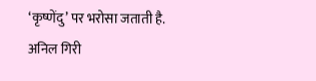‘कृष्णेंदु’ पर भरोसा जताती है.
अनिल गिरी